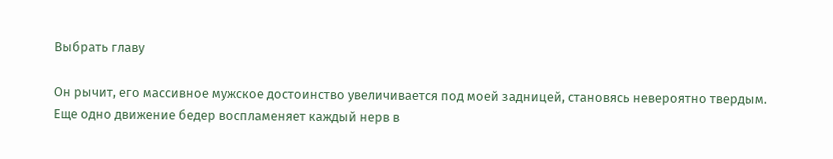Выбрать главу

Он рычит, его массивное мужское достоинство увеличивается под моей задницей, становясь невероятно твердым. Еще одно движение бедер воспламеняет каждый нерв в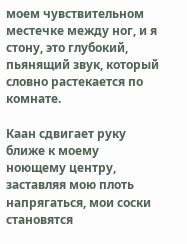моем чувствительном местечке между ног, и я стону, это глубокий, пьянящий звук, который словно растекается по комнате.

Каан сдвигает руку ближе к моему ноющему центру, заставляя мою плоть напрягаться, мои соски становятся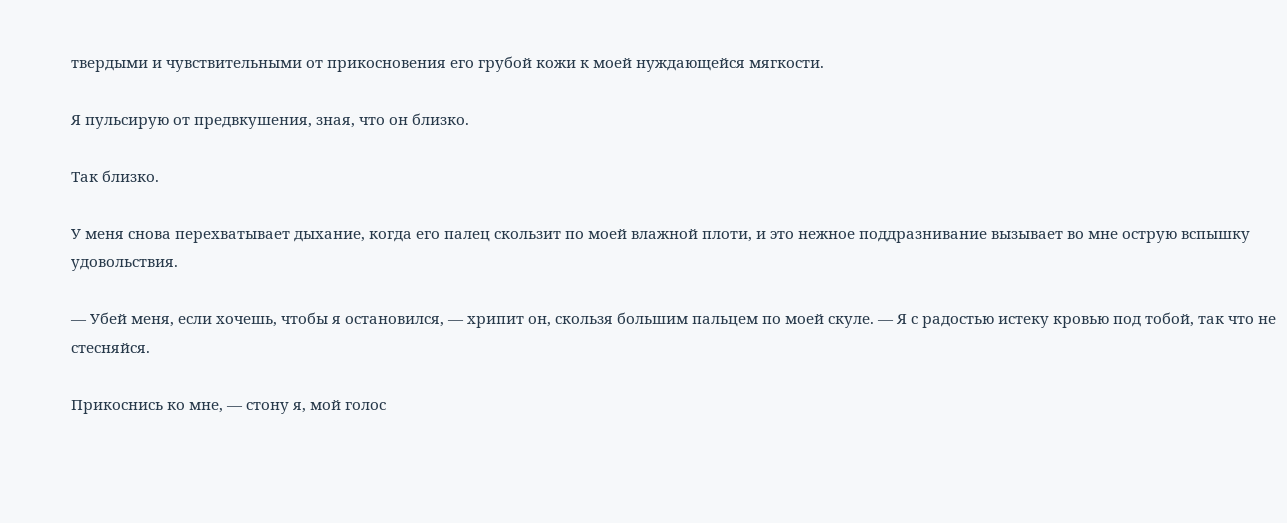твердыми и чувствительными от прикосновения его грубой кожи к моей нуждающейся мягкости.

Я пульсирую от предвкушения, зная, что он близко.

Так близко.

У меня снова перехватывает дыхание, когда его палец скользит по моей влажной плоти, и это нежное поддразнивание вызывает во мне острую вспышку удовольствия.

― Убей меня, если хочешь, чтобы я остановился, ― хрипит он, скользя большим пальцем по моей скуле. ― Я с радостью истеку кровью под тобой, так что не стесняйся.

Прикоснись ко мне, ― стону я, мой голос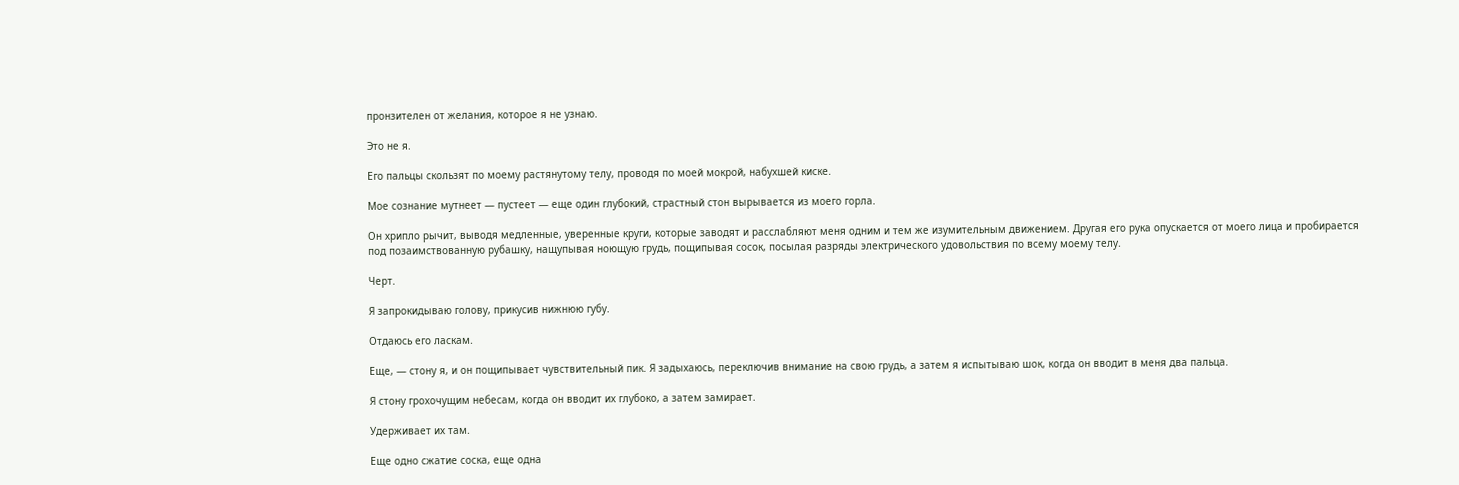пронзителен от желания, которое я не узнаю.

Это не я.

Его пальцы скользят по моему растянутому телу, проводя по моей мокрой, набухшей киске.

Мое сознание мутнеет — пустеет — еще один глубокий, страстный стон вырывается из моего горла.

Он хрипло рычит, выводя медленные, уверенные круги, которые заводят и расслабляют меня одним и тем же изумительным движением. Другая его рука опускается от моего лица и пробирается под позаимствованную рубашку, нащупывая ноющую грудь, пощипывая сосок, посылая разряды электрического удовольствия по всему моему телу.

Черт.

Я запрокидываю голову, прикусив нижнюю губу.

Отдаюсь его ласкам.

Еще, ― стону я, и он пощипывает чувствительный пик. Я задыхаюсь, переключив внимание на свою грудь, а затем я испытываю шок, когда он вводит в меня два пальца.

Я стону грохочущим небесам, когда он вводит их глубоко, а затем замирает.

Удерживает их там.

Еще одно сжатие соска, еще одна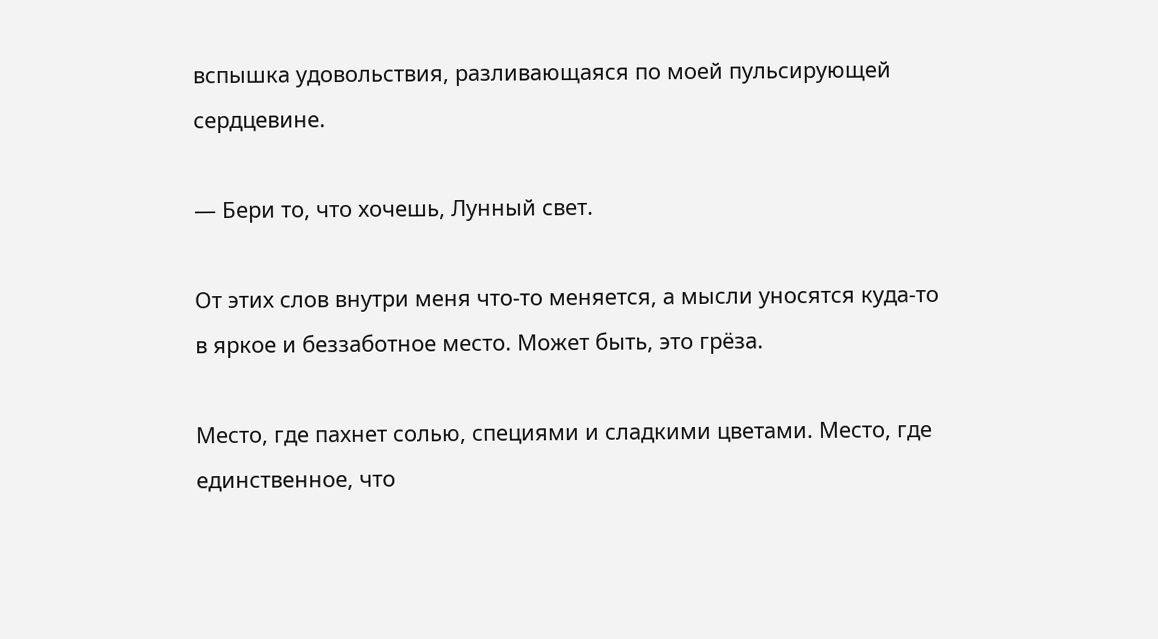вспышка удовольствия, разливающаяся по моей пульсирующей сердцевине.

― Бери то, что хочешь, Лунный свет.

От этих слов внутри меня что-то меняется, а мысли уносятся куда-то в яркое и беззаботное место. Может быть, это грёза.

Место, где пахнет солью, специями и сладкими цветами. Место, где единственное, что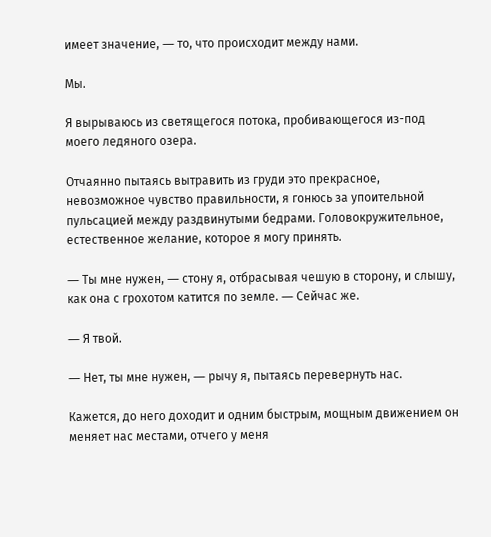имеет значение, ― то, что происходит между нами.

Мы.

Я вырываюсь из светящегося потока, пробивающегося из-под моего ледяного озера.

Отчаянно пытаясь вытравить из груди это прекрасное, невозможное чувство правильности, я гонюсь за упоительной пульсацией между раздвинутыми бедрами. Головокружительное, естественное желание, которое я могу принять.

― Ты мне нужен, ― стону я, отбрасывая чешую в сторону, и слышу, как она с грохотом катится по земле. ― Сейчас же.

― Я твой.

― Нет, ты мне нужен, ― рычу я, пытаясь перевернуть нас.

Кажется, до него доходит и одним быстрым, мощным движением он меняет нас местами, отчего у меня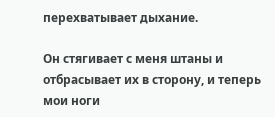перехватывает дыхание.

Он стягивает с меня штаны и отбрасывает их в сторону, и теперь мои ноги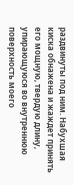раздвинуты под ним. Набухшая киска обнажена и жаждет принять его мощную, твердую длину, упирающуюся во внутреннюю поверхность моего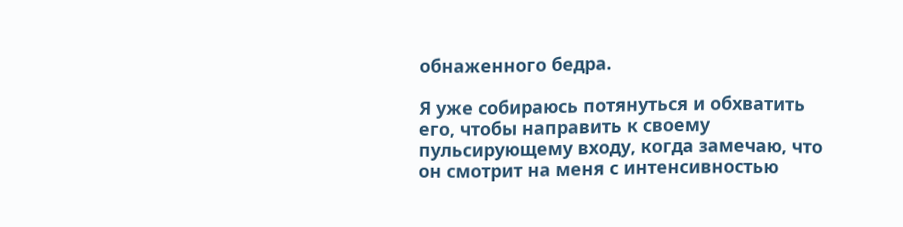обнаженного бедра.

Я уже собираюсь потянуться и обхватить его, чтобы направить к своему пульсирующему входу, когда замечаю, что он смотрит на меня с интенсивностью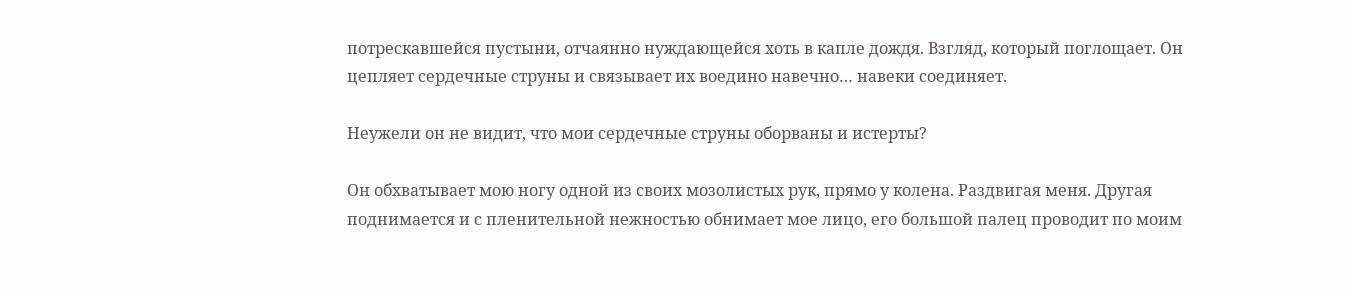потрескавшейся пустыни, отчаянно нуждающейся хоть в капле дождя. Взгляд, который поглощает. Он цепляет сердечные струны и связывает их воедино навечно… навеки соединяет.

Неужели он не видит, что мои сердечные струны оборваны и истерты?

Он обхватывает мою ногу одной из своих мозолистых рук, прямо у колена. Раздвигая меня. Другая поднимается и с пленительной нежностью обнимает мое лицо, его большой палец проводит по моим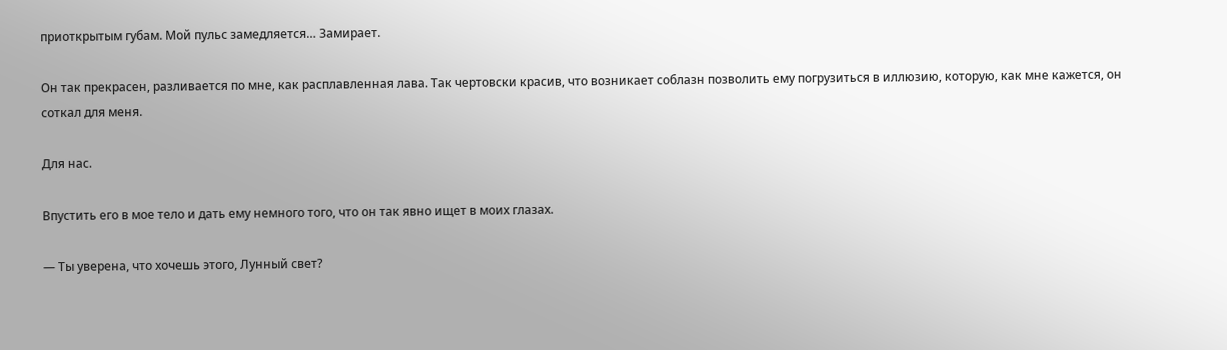приоткрытым губам. Мой пульс замедляется… Замирает.

Он так прекрасен, разливается по мне, как расплавленная лава. Так чертовски красив, что возникает соблазн позволить ему погрузиться в иллюзию, которую, как мне кажется, он соткал для меня.

Для нас.

Впустить его в мое тело и дать ему немного того, что он так явно ищет в моих глазах.

― Ты уверена, что хочешь этого, Лунный свет?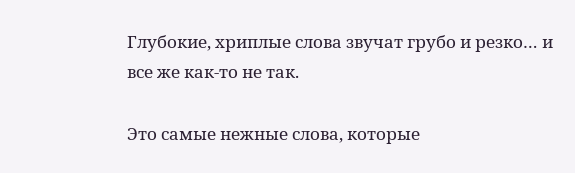Глубокие, хриплые слова звучат грубо и резко… и все же как-то не так.

Это самые нежные слова, которые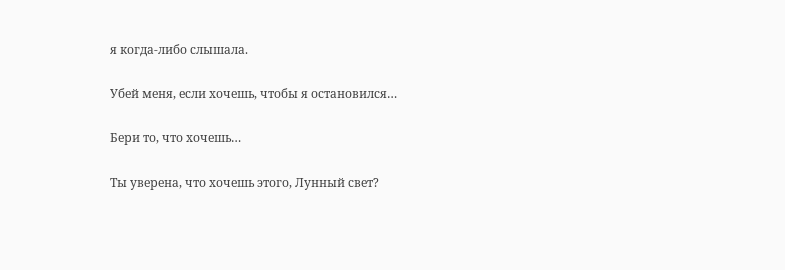я когда-либо слышала.

Убей меня, если хочешь, чтобы я остановился…

Бери то, что хочешь…

Ты уверена, что хочешь этого, Лунный свет?